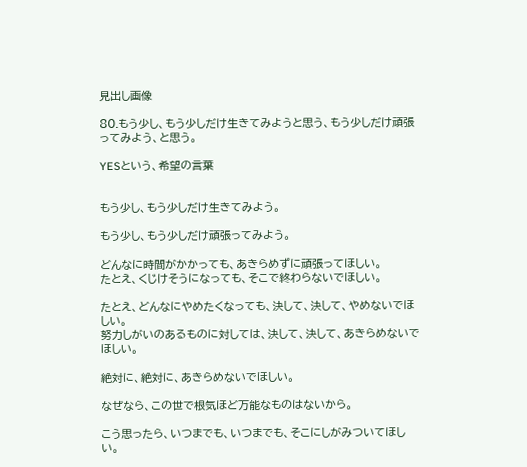見出し画像

80.もう少し、もう少しだけ生きてみようと思う、もう少しだけ頑張ってみよう、と思う。

YESという、希望の言葉


もう少し、もう少しだけ生きてみよう。

もう少し、もう少しだけ頑張ってみよう。

どんなに時間がかかっても、あきらめずに頑張ってほしい。
たとえ、くじけそうになっても、そこで終わらないでほしい。

たとえ、どんなにやめたくなっても、決して、決して、やめないでほしい。
努力しがいのあるものに対しては、決して、決して、あきらめないでほしい。

絶対に、絶対に、あきらめないでほしい。

なぜなら、この世で根気ほど万能なものはないから。

こう思ったら、いつまでも、いつまでも、そこにしがみついてほしい。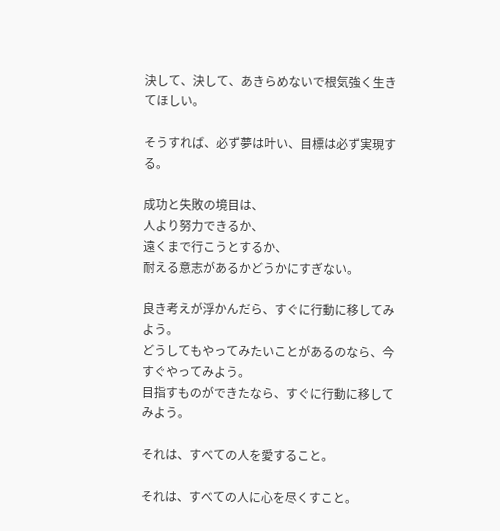決して、決して、あきらめないで根気強く生きてほしい。

そうすれば、必ず夢は叶い、目標は必ず実現する。

成功と失敗の境目は、
人より努力できるか、
遠くまで行こうとするか、
耐える意志があるかどうかにすぎない。

良き考えが浮かんだら、すぐに行動に移してみよう。
どうしてもやってみたいことがあるのなら、今すぐやってみよう。
目指すものができたなら、すぐに行動に移してみよう。

それは、すべての人を愛すること。

それは、すべての人に心を尽くすこと。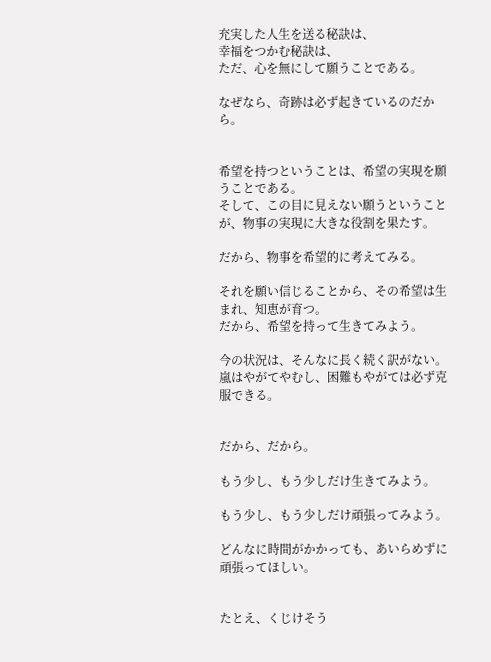充実した人生を送る秘訣は、
幸福をつかむ秘訣は、
ただ、心を無にして願うことである。

なぜなら、奇跡は必ず起きているのだから。


希望を持つということは、希望の実現を願うことである。
そして、この目に見えない願うということが、物事の実現に大きな役割を果たす。

だから、物事を希望的に考えてみる。

それを願い信じることから、その希望は生まれ、知恵が育つ。
だから、希望を持って生きてみよう。

今の状況は、そんなに長く続く訳がない。
嵐はやがてやむし、困難もやがては必ず克服できる。


だから、だから。

もう少し、もう少しだけ生きてみよう。

もう少し、もう少しだけ頑張ってみよう。

どんなに時間がかかっても、あいらめずに頑張ってほしい。


たとえ、くじけそう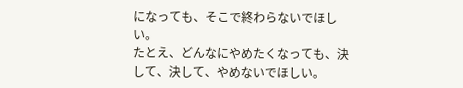になっても、そこで終わらないでほしい。
たとえ、どんなにやめたくなっても、決して、決して、やめないでほしい。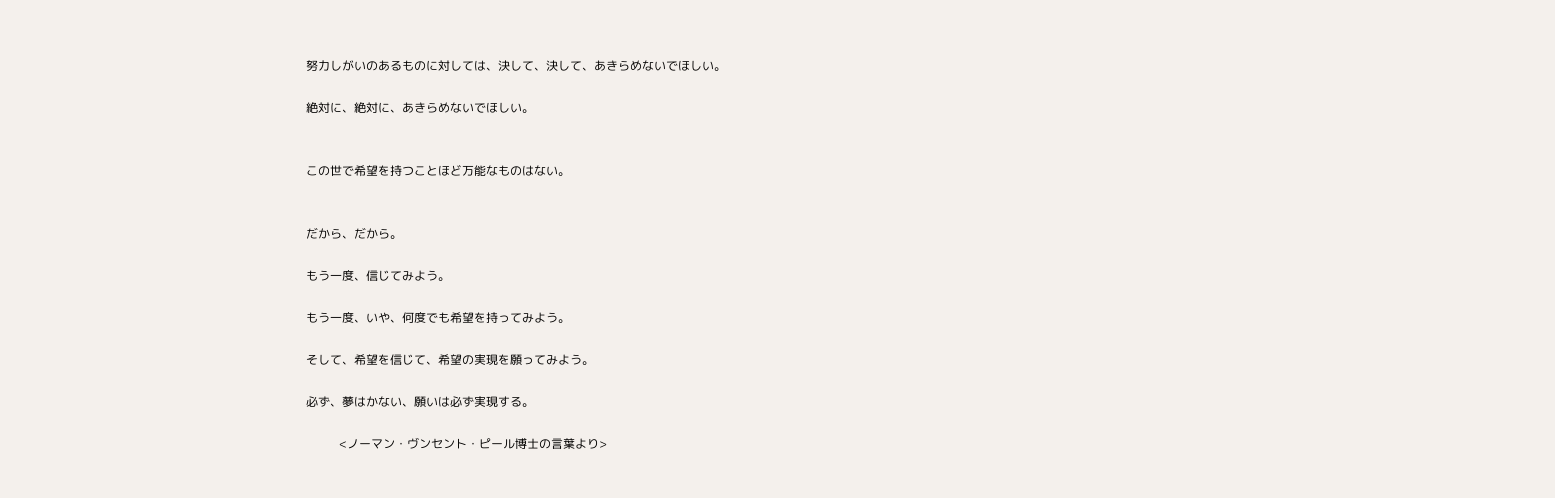努力しがいのあるものに対しては、決して、決して、あきらめないでほしい。

絶対に、絶対に、あきらめないでほしい。


この世で希望を持つことほど万能なものはない。


だから、だから。

もう一度、信じてみよう。

もう一度、いや、何度でも希望を持ってみよう。

そして、希望を信じて、希望の実現を願ってみよう。

必ず、夢はかない、願いは必ず実現する。

           <ノーマン・ヴンセント・ピール博士の言葉より>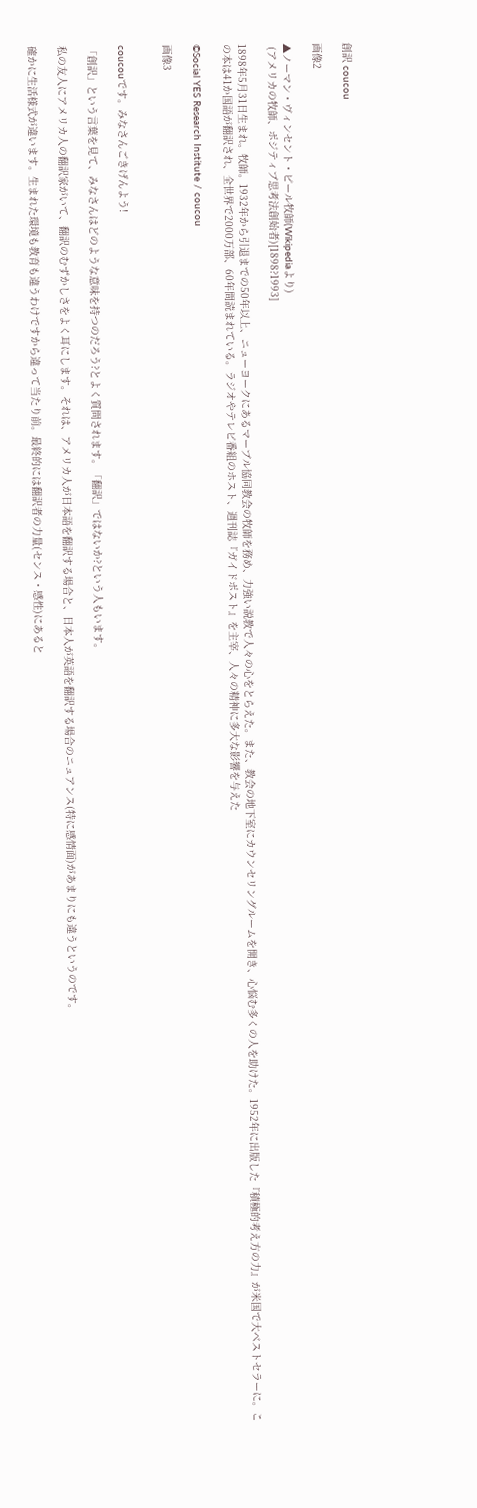創訳 coucou

画像2

▲ノーマン・ヴィンセント・ピール牧師(Wikipediaより)
 (アメリカの牧師、ポジティブ思考法創始者)[1898?1993]

1898年5月31日生まれ。牧師。1932年から引退までの50年以上、ニューヨークにあるマーブル協同教会の牧師を務め、力強い説教で人々の心をとらえた。また、教会の地下室にカウンセリングルームを開き、心悩む多くの人を助けた。1952年に出版した『積極的考え方の力』が米国で大ベストセラーに。この本は41か国語が翻訳され、全世界で2000万部、60年間読まれている。ラジオやテレビ番組のホスト、週刊誌『ガイドポスト』を主宰、人々の精神に多大な影響を与えた

©Social YES Research Institute / coucou

画像3


coucouです。みなさんごきげんよう!

「創訳」という言葉を見て、みなさんはどのような意味を持つのだろう?とよく質問されます。「翻訳」ではないか?という人もいます。

私の友人にアメリカ人の翻訳家がいて、翻訳のむずかしさをよく耳にします。それは、アメリカ人が日本語を翻訳する場合と、日本人が英語を翻訳する場合のニュアンス(特に感情面)があまりにも違うというのです。

確かに生活様式が違います。生まれた環境も教育も違うわけですから違って当たり前。最終的には翻訳者の力量(センス・感性)にあると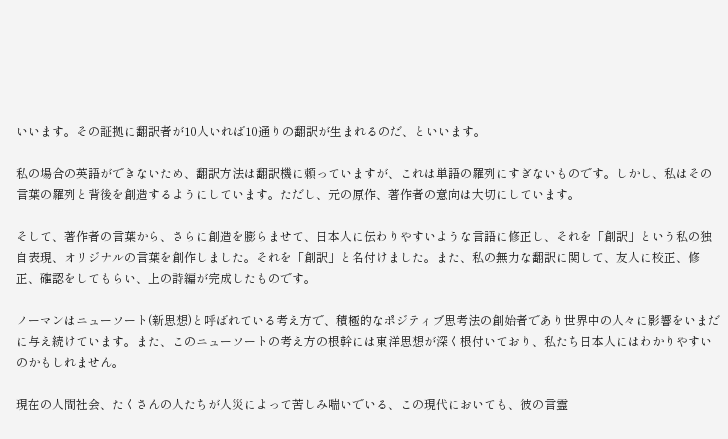いいます。その証拠に翻訳者が10人いれば10通りの翻訳が生まれるのだ、といいます。

私の場合の英語ができないため、翻訳方法は翻訳機に頼っていますが、これは単語の羅列にすぎないものです。しかし、私はその言葉の羅列と背後を創造するようにしています。ただし、元の原作、著作者の意向は大切にしています。

そして、著作者の言葉から、さらに創造を膨らませて、日本人に伝わりやすいような言語に修正し、それを「創訳」という私の独自表現、オリジナルの言葉を創作しました。それを「創訳」と名付けました。また、私の無力な翻訳に関して、友人に校正、修正、確認をしてもらい、上の詩編が完成したものです。

ノーマンはニューソート(新思想)と呼ばれている考え方で、積極的なポジティブ思考法の創始者であり世界中の人々に影響をいまだに与え続けています。また、このニューソートの考え方の根幹には東洋思想が深く根付いており、私たち日本人にはわかりやすいのかもしれません。

現在の人間社会、たくさんの人たちが人災によって苦しみ喘いでいる、この現代においても、彼の言霊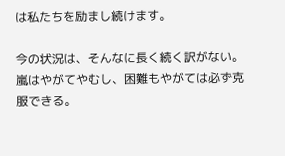は私たちを励まし続けます。

今の状況は、そんなに長く続く訳がない。
嵐はやがてやむし、困難もやがては必ず克服できる。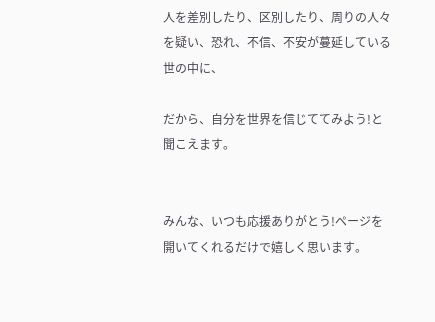人を差別したり、区別したり、周りの人々を疑い、恐れ、不信、不安が蔓延している世の中に、

だから、自分を世界を信じててみよう!と聞こえます。


みんな、いつも応援ありがとう!ページを開いてくれるだけで嬉しく思います。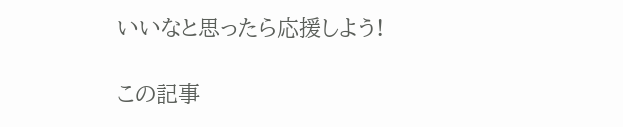いいなと思ったら応援しよう!

この記事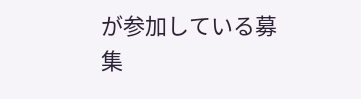が参加している募集